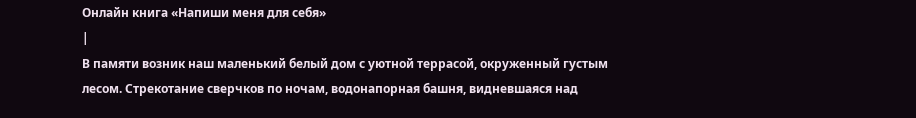Онлайн книга «Напиши меня для себя»
|
В памяти возник наш маленький белый дом с уютной террасой, окруженный густым лесом. Стрекотание сверчков по ночам, водонапорная башня, видневшаяся над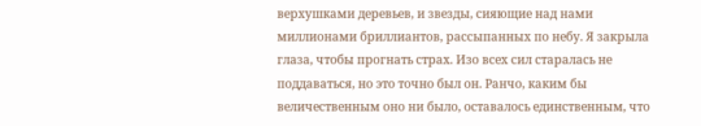верхушками деревьев, и звезды, сияющие над нами миллионами бриллиантов, рассыпанных по небу. Я закрыла глаза, чтобы прогнать страх. Изо всех сил старалась не поддаваться, но это точно был он. Ранчо, каким бы величественным оно ни было, оставалось единственным, что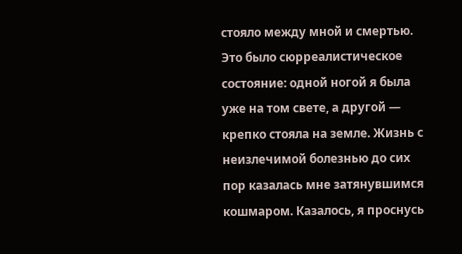стояло между мной и смертью. Это было сюрреалистическое состояние: одной ногой я была уже на том свете, а другой — крепко стояла на земле. Жизнь с неизлечимой болезнью до сих пор казалась мне затянувшимся кошмаром. Казалось, я проснусь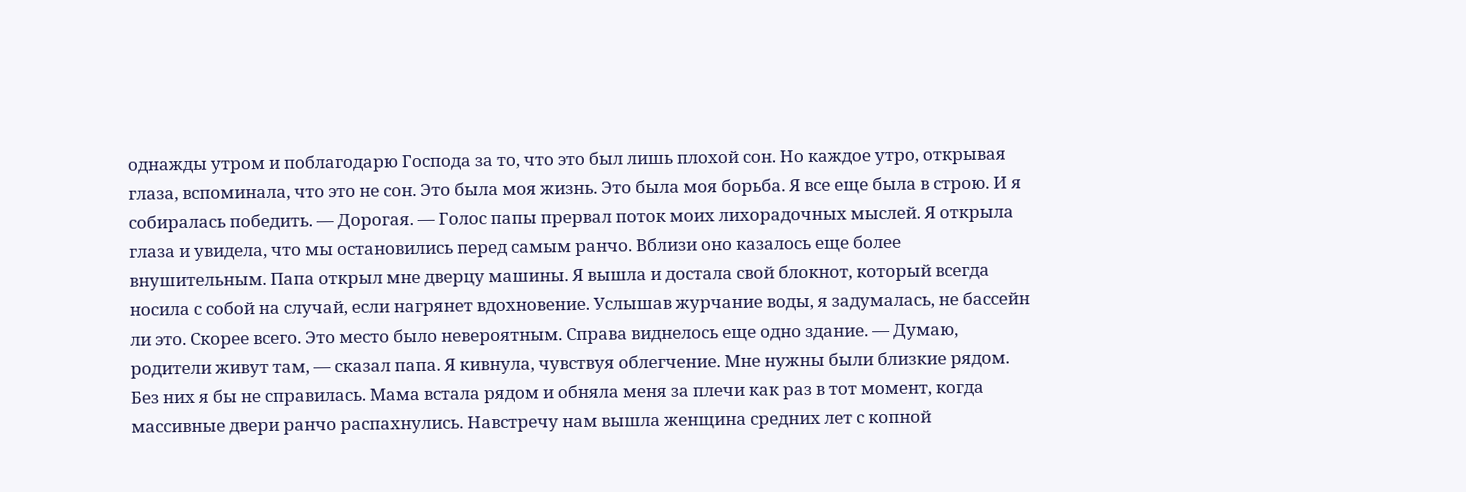однажды утром и поблагодарю Господа за то, что это был лишь плохой сон. Но каждое утро, открывая глаза, вспоминала, что это не сон. Это была моя жизнь. Это была моя борьба. Я все еще была в строю. И я собиралась победить. — Дорогая. — Голос папы прервал поток моих лихорадочных мыслей. Я открыла глаза и увидела, что мы остановились перед самым ранчо. Вблизи оно казалось еще более внушительным. Папа открыл мне дверцу машины. Я вышла и достала свой блокнот, который всегда носила с собой на случай, если нагрянет вдохновение. Услышав журчание воды, я задумалась, не бассейн ли это. Скорее всего. Это место было невероятным. Справа виднелось еще одно здание. — Думаю, родители живут там, — сказал папа. Я кивнула, чувствуя облегчение. Мне нужны были близкие рядом. Без них я бы не справилась. Мама встала рядом и обняла меня за плечи как раз в тот момент, когда массивные двери ранчо распахнулись. Навстречу нам вышла женщина средних лет с копной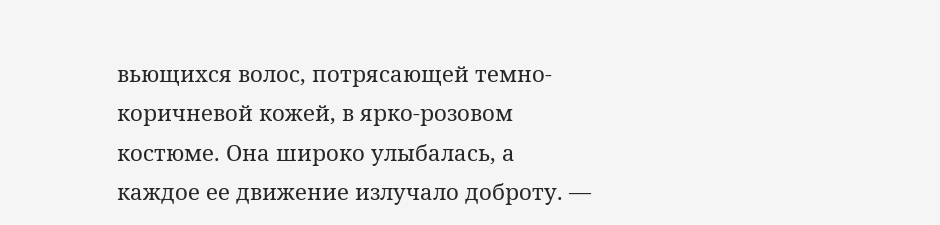вьющихся волос, потрясающей темно-коричневой кожей, в ярко-розовом костюме. Она широко улыбалась, а каждое ее движение излучало доброту. —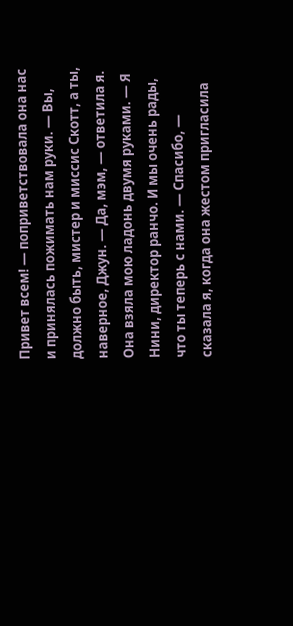Привет всем! — поприветствовала она нас и принялась пожимать нам руки. — Вы, должно быть, мистер и миссис Скотт, а ты, наверное, Джун. — Да, мэм, — ответила я. Она взяла мою ладонь двумя руками. — Я Нини, директор ранчо. И мы очень рады, что ты теперь с нами. — Спасибо, — сказала я, когда она жестом пригласила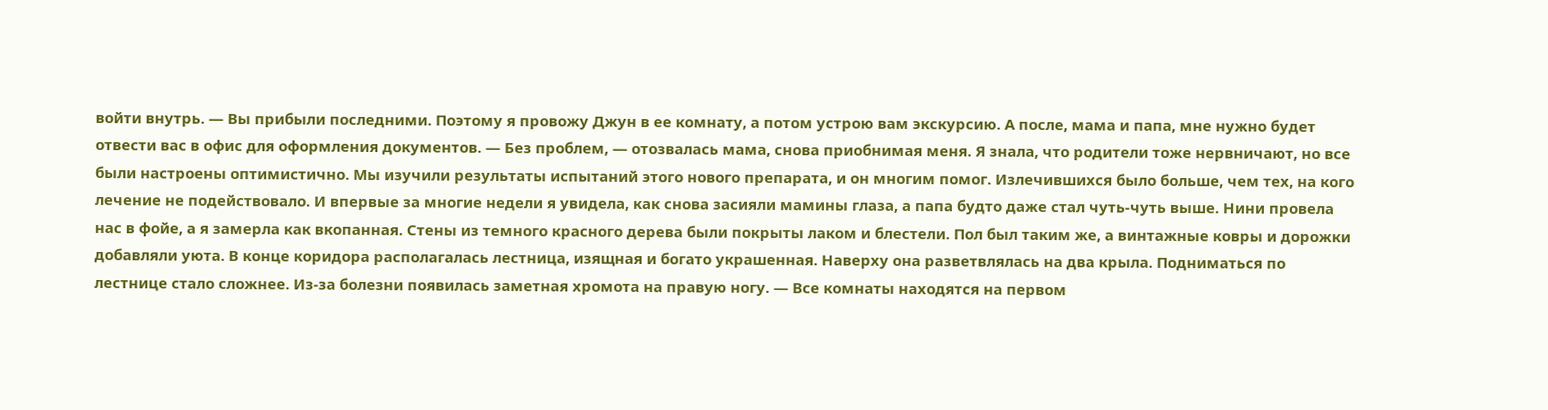войти внутрь. — Вы прибыли последними. Поэтому я провожу Джун в ее комнату, а потом устрою вам экскурсию. А после, мама и папа, мне нужно будет отвести вас в офис для оформления документов. — Без проблем, — отозвалась мама, снова приобнимая меня. Я знала, что родители тоже нервничают, но все были настроены оптимистично. Мы изучили результаты испытаний этого нового препарата, и он многим помог. Излечившихся было больше, чем тех, на кого лечение не подействовало. И впервые за многие недели я увидела, как снова засияли мамины глаза, а папа будто даже стал чуть-чуть выше. Нини провела нас в фойе, а я замерла как вкопанная. Стены из темного красного дерева были покрыты лаком и блестели. Пол был таким же, а винтажные ковры и дорожки добавляли уюта. В конце коридора располагалась лестница, изящная и богато украшенная. Наверху она разветвлялась на два крыла. Подниматься по лестнице стало сложнее. Из-за болезни появилась заметная хромота на правую ногу. — Все комнаты находятся на первом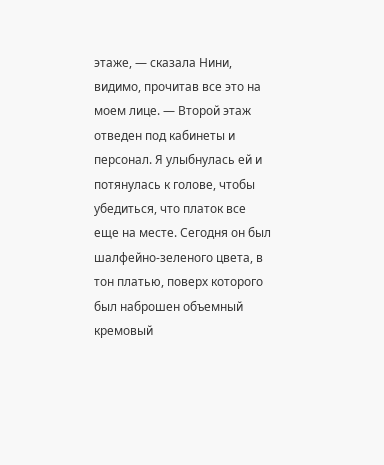этаже, — сказала Нини, видимо, прочитав все это на моем лице. — Второй этаж отведен под кабинеты и персонал. Я улыбнулась ей и потянулась к голове, чтобы убедиться, что платок все еще на месте. Сегодня он был шалфейно-зеленого цвета, в тон платью, поверх которого был наброшен объемный кремовый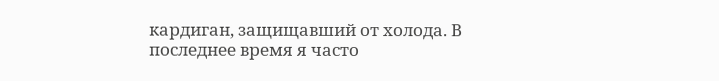кардиган, защищавший от холода. В последнее время я часто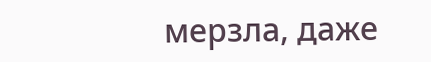мерзла, даже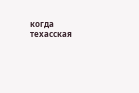когда техасская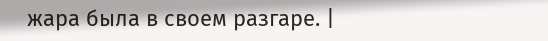жара была в своем разгаре. |